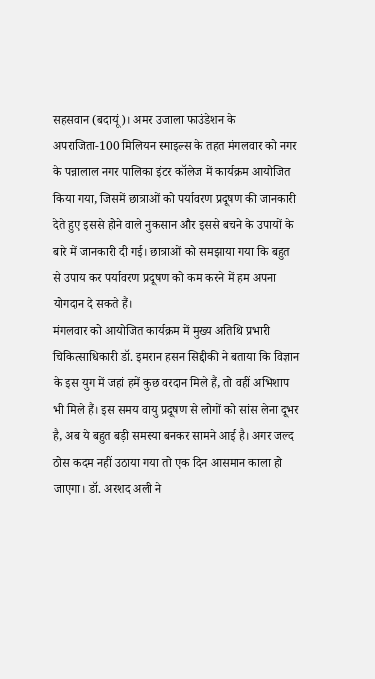सहसवान (बदायूं)। अमर उजाला फाउंडेशन के अपराजिता-100 मिलियन स्माइल्स के तहत मंगलवार को नगर के पन्नालाल नगर पालिका इंटर कॉलेज में कार्यक्रम आयोजित किया गया, जिसमें छात्राओं को पर्यावरण प्रदूषण की जानकारी देते हुए इससे होने वाले नुकसान और इससे बचने के उपायों के बारे में जानकारी दी गई। छात्राओं को समझाया गया कि बहुत से उपाय कर पर्यावरण प्रदूषण को कम करने में हम अपना योगदान दे सकते हैं।
मंगलवार को आयोजित कार्यक्रम में मुख्य अतिथि प्रभारी चिकित्साधिकारी डॉ. इमरान हसन सिद्दीकी ने बताया कि विज्ञान के इस युग में जहां हमें कुछ वरदान मिले हैं, तो वहीं अभिशाप भी मिले हैं। इस समय वायु प्रदूषण से लोगों को सांस लेना दूभर है, अब ये बहुत बड़ी समस्या बनकर सामने आई है। अगर जल्द ठोस कदम नहीं उठाया गया तो एक दिन आसमान काला हो जाएगा। डॉ. अरशद अली ने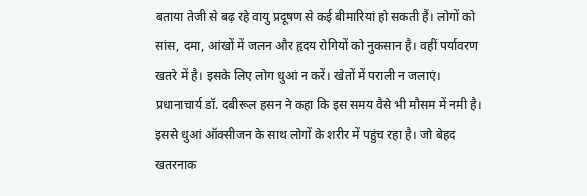बताया तेजी से बढ़ रहे वायु प्रदूषण से कई बीमारियां हो सकती हैं। लोगों को सांस, दमा, आंखों में जलन और हृदय रोगियों को नुकसान है। वहीं पर्यावरण खतरे में है। इसके लिए लोग धुआं न करें। खेतों में पराली न जलाएं।
प्रधानाचार्य डॉ. दबीरूल हसन ने कहा कि इस समय वैसे भी मौसम में नमी है। इससे धुआं ऑक्सीजन के साथ लोगों के शरीर में पहुंच रहा है। जो बेहद खतरनाक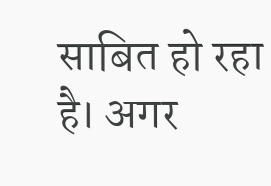साबित हो रहा है। अगर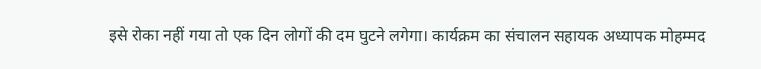इसे रोका नहीं गया तो एक दिन लोगों की दम घुटने लगेगा। कार्यक्रम का संचालन सहायक अध्यापक मोहम्मद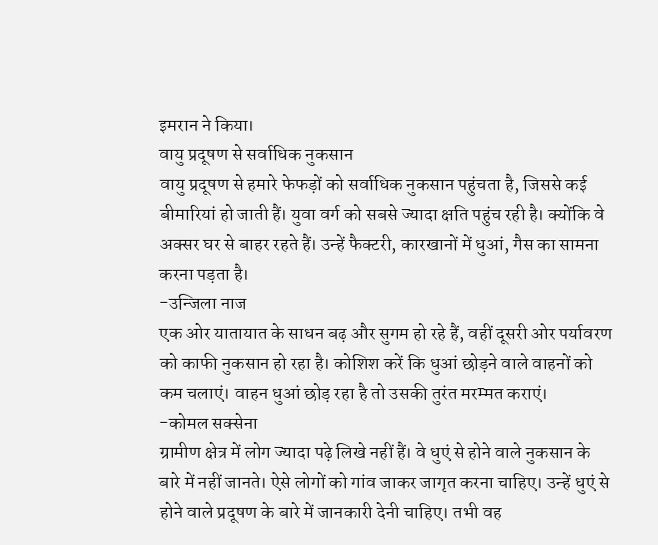इमरान ने किया।
वायु प्रदूषण से सर्वाधिक नुकसान
वायु प्रदूषण से हमारे फेफड़ों को सर्वाधिक नुकसान पहुंचता है, जिससे कई बीमारियां हो जाती हैं। युवा वर्ग को सबसे ज्यादा क्षति पहुंच रही है। क्योंकि वे अक्सर घर से बाहर रहते हैं। उन्हें फैक्टरी, कारखानों में धुआं, गैस का सामना करना पड़ता है।
-उन्जिला नाज
एक ओर यातायात के साधन बढ़ और सुगम हो रहे हैं, वहीं दूसरी ओर पर्यावरण को काफी नुकसान हो रहा है। कोशिश करें कि धुआं छोड़ने वाले वाहनों को कम चलाएं। वाहन धुआं छोड़ रहा है तो उसकी तुरंत मरम्मत कराएं।
-कोमल सक्सेना
ग्रामीण क्षेत्र में लोग ज्यादा पढ़े लिखे नहीं हैं। वे धुएं से होने वाले नुकसान के बारे में नहीं जानते। ऐसे लोगों को गांव जाकर जागृत करना चाहिए। उन्हें धुएं से होने वाले प्रदूषण के बारे में जानकारी देनी चाहिए। तभी वह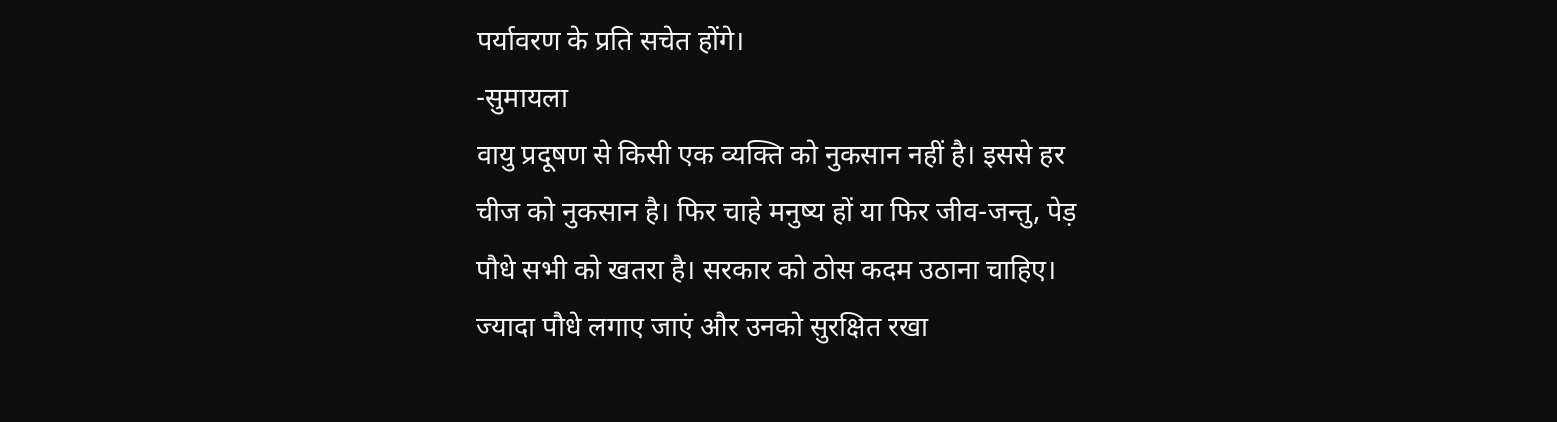पर्यावरण के प्रति सचेत होंगे।
-सुमायला
वायु प्रदूषण से किसी एक व्यक्ति को नुकसान नहीं है। इससे हर चीज को नुकसान है। फिर चाहे मनुष्य हों या फिर जीव-जन्तु, पेड़ पौधे सभी को खतरा है। सरकार को ठोस कदम उठाना चाहिए। ज्यादा पौधे लगाए जाएं और उनको सुरक्षित रखा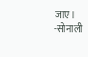जाए।
-सोनाली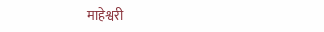माहेश्वरी